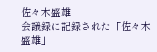佐々木盛雄
会議録に記録された「佐々木盛雄」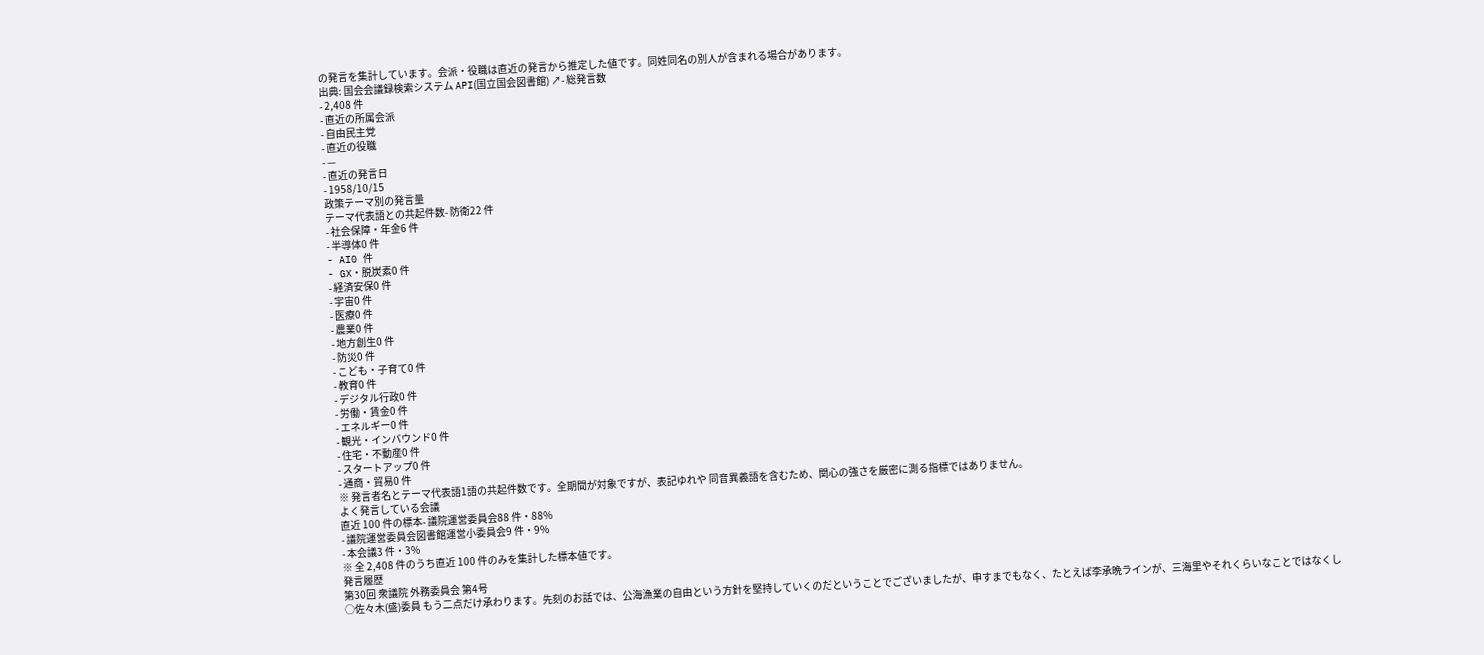の発言を集計しています。会派・役職は直近の発言から推定した値です。同姓同名の別人が含まれる場合があります。
出典: 国会会議録検索システム API(国立国会図書館) ↗- 総発言数
- 2,408 件
- 直近の所属会派
- 自由民主党
- 直近の役職
- —
- 直近の発言日
- 1958/10/15
政策テーマ別の発言量
テーマ代表語との共起件数- 防衛22 件
- 社会保障・年金6 件
- 半導体0 件
- AI0 件
- GX・脱炭素0 件
- 経済安保0 件
- 宇宙0 件
- 医療0 件
- 農業0 件
- 地方創生0 件
- 防災0 件
- こども・子育て0 件
- 教育0 件
- デジタル行政0 件
- 労働・賃金0 件
- エネルギー0 件
- 観光・インバウンド0 件
- 住宅・不動産0 件
- スタートアップ0 件
- 通商・貿易0 件
※ 発言者名とテーマ代表語1語の共起件数です。全期間が対象ですが、表記ゆれや 同音異義語を含むため、関心の強さを厳密に測る指標ではありません。
よく発言している会議
直近 100 件の標本- 議院運営委員会88 件・88%
- 議院運営委員会図書館運営小委員会9 件・9%
- 本会議3 件・3%
※ 全 2,408 件のうち直近 100 件のみを集計した標本値です。
発言履歴
第30回 衆議院 外務委員会 第4号
○佐々木(盛)委員 もう二点だけ承わります。先刻のお話では、公海漁業の自由という方針を堅持していくのだということでございましたが、申すまでもなく、たとえば李承晩ラインが、三海里やそれくらいなことではなくし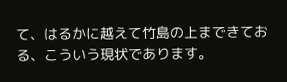て、はるかに越えて竹島の上まできておる、こういう現状であります。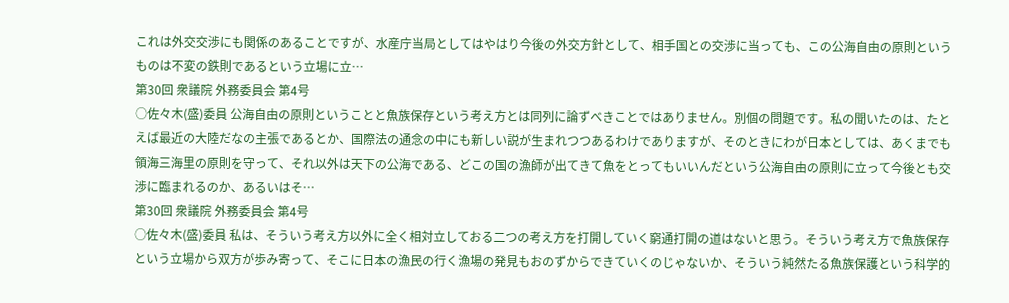これは外交交渉にも関係のあることですが、水産庁当局としてはやはり今後の外交方針として、相手国との交渉に当っても、この公海自由の原則というものは不変の鉄則であるという立場に立…
第30回 衆議院 外務委員会 第4号
○佐々木(盛)委員 公海自由の原則ということと魚族保存という考え方とは同列に論ずべきことではありません。別個の問題です。私の聞いたのは、たとえば最近の大陸だなの主張であるとか、国際法の通念の中にも新しい説が生まれつつあるわけでありますが、そのときにわが日本としては、あくまでも領海三海里の原則を守って、それ以外は天下の公海である、どこの国の漁師が出てきて魚をとってもいいんだという公海自由の原則に立って今後とも交渉に臨まれるのか、あるいはそ…
第30回 衆議院 外務委員会 第4号
○佐々木(盛)委員 私は、そういう考え方以外に全く相対立しておる二つの考え方を打開していく窮通打開の道はないと思う。そういう考え方で魚族保存という立場から双方が歩み寄って、そこに日本の漁民の行く漁場の発見もおのずからできていくのじゃないか、そういう純然たる魚族保護という科学的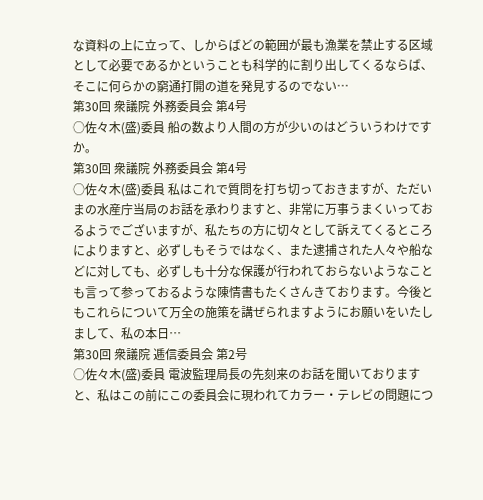な資料の上に立って、しからばどの範囲が最も漁業を禁止する区域として必要であるかということも科学的に割り出してくるならば、そこに何らかの窮通打開の道を発見するのでない…
第30回 衆議院 外務委員会 第4号
○佐々木(盛)委員 船の数より人間の方が少いのはどういうわけですか。
第30回 衆議院 外務委員会 第4号
○佐々木(盛)委員 私はこれで質問を打ち切っておきますが、ただいまの水産庁当局のお話を承わりますと、非常に万事うまくいっておるようでございますが、私たちの方に切々として訴えてくるところによりますと、必ずしもそうではなく、また逮捕された人々や船などに対しても、必ずしも十分な保護が行われておらないようなことも言って参っておるような陳情書もたくさんきております。今後ともこれらについて万全の施策を講ぜられますようにお願いをいたしまして、私の本日…
第30回 衆議院 逓信委員会 第2号
○佐々木(盛)委員 電波監理局長の先刻来のお話を聞いておりますと、私はこの前にこの委員会に現われてカラー・テレビの問題につ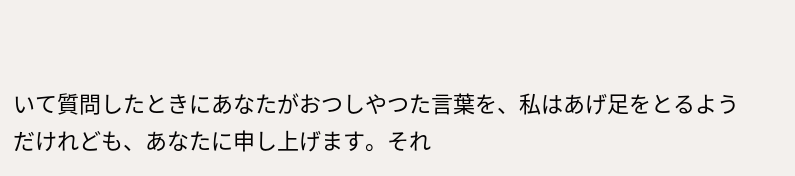いて質問したときにあなたがおつしやつた言葉を、私はあげ足をとるようだけれども、あなたに申し上げます。それ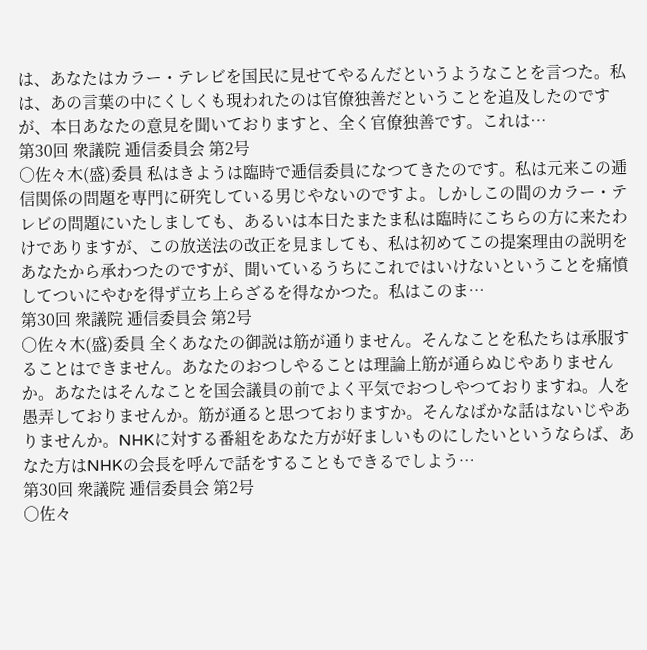は、あなたはカラー・テレビを国民に見せてやるんだというようなことを言つた。私は、あの言葉の中にくしくも現われたのは官僚独善だということを追及したのですが、本日あなたの意見を聞いておりますと、全く官僚独善です。これは…
第30回 衆議院 逓信委員会 第2号
○佐々木(盛)委員 私はきようは臨時で逓信委員になつてきたのです。私は元来この逓信関係の問題を専門に研究している男じやないのですよ。しかしこの間のカラー・テレビの問題にいたしましても、あるいは本日たまたま私は臨時にこちらの方に来たわけでありますが、この放送法の改正を見ましても、私は初めてこの提案理由の説明をあなたから承わつたのですが、聞いているうちにこれではいけないということを痛憤してついにやむを得ず立ち上らざるを得なかつた。私はこのま…
第30回 衆議院 逓信委員会 第2号
○佐々木(盛)委員 全くあなたの御説は筋が通りません。そんなことを私たちは承服することはできません。あなたのおつしやることは理論上筋が通らぬじやありませんか。あなたはそんなことを国会議員の前でよく平気でおつしやつておりますね。人を愚弄しておりませんか。筋が通ると思つておりますか。そんなばかな話はないじやありませんか。NHKに対する番組をあなた方が好ましいものにしたいというならば、あなた方はNHKの会長を呼んで話をすることもできるでしよう…
第30回 衆議院 逓信委員会 第2号
○佐々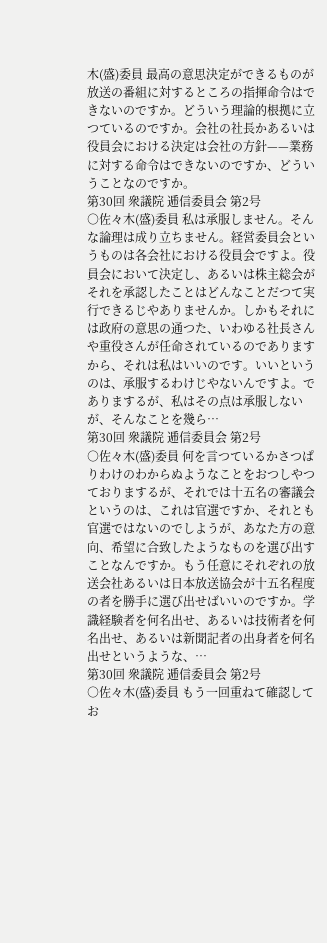木(盛)委員 最高の意思決定ができるものが放送の番組に対するところの指揮命令はできないのですか。どういう理論的根拠に立つているのですか。会社の社長かあるいは役員会における決定は会社の方針——業務に対する命令はできないのですか、どういうことなのですか。
第30回 衆議院 逓信委員会 第2号
○佐々木(盛)委員 私は承服しません。そんな論理は成り立ちません。経営委員会というものは各会社における役員会ですよ。役員会において決定し、あるいは株主総会がそれを承認したことはどんなことだつて実行できるじやありませんか。しかもそれには政府の意思の通つた、いわゆる社長さんや重役さんが任命されているのでありますから、それは私はいいのです。いいというのは、承服するわけじやないんですよ。でありまするが、私はその点は承服しないが、そんなことを幾ら…
第30回 衆議院 逓信委員会 第2号
○佐々木(盛)委員 何を言つているかさつぱりわけのわからぬようなことをおつしやつておりまするが、それでは十五名の審議会というのは、これは官選ですか、それとも官選ではないのでしようが、あなた方の意向、希望に合致したようなものを選び出すことなんですか。もう任意にそれぞれの放送会社あるいは日本放送協会が十五名程度の者を勝手に選び出せばいいのですか。学識経験者を何名出せ、あるいは技術者を何名出せ、あるいは新聞記者の出身者を何名出せというような、…
第30回 衆議院 逓信委員会 第2号
○佐々木(盛)委員 もう一回重ねて確認してお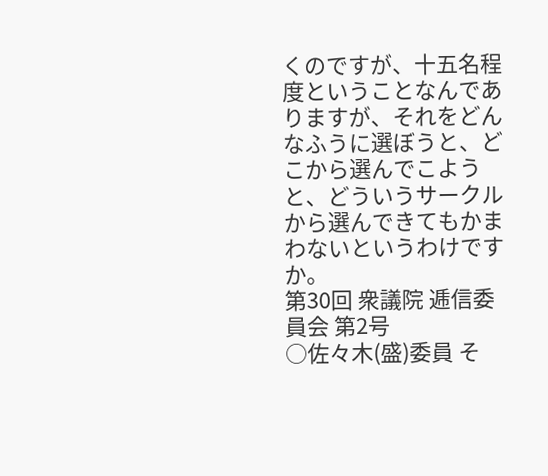くのですが、十五名程度ということなんでありますが、それをどんなふうに選ぼうと、どこから選んでこようと、どういうサークルから選んできてもかまわないというわけですか。
第30回 衆議院 逓信委員会 第2号
○佐々木(盛)委員 そ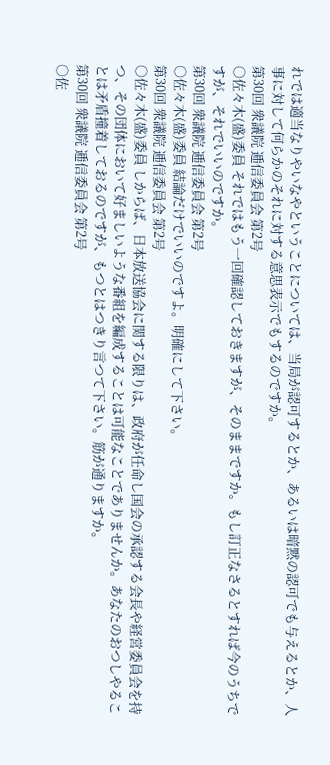れでは適当なりやいなやということについては、当局が認可するとか、あるいは暗黙の認可でも与えるとか、人事に対して何らかのそれに対する意思表示でもするのですか。
第30回 衆議院 逓信委員会 第2号
○佐々木(盛)委員 それではもう一回確認しておきますが、そのままですか。もし訂正なさるとすれば今のうちですが、それでいいのですか。
第30回 衆議院 逓信委員会 第2号
○佐々木(盛)委員 結論だけでいいのですよ。明確にして下さい。
第30回 衆議院 逓信委員会 第2号
○佐々木(盛)委員 しからば、日本放送協会に関する限りは、政府が任命し国会の承認する会長や経営委員会を持つ、その団体において好ましいような番組を編成することは可能なことでありませんか。あなたのおつしやることは矛盾撞着しておるのですが、もつとはつきり言つて下さい。筋が通りますか。
第30回 衆議院 逓信委員会 第2号
○佐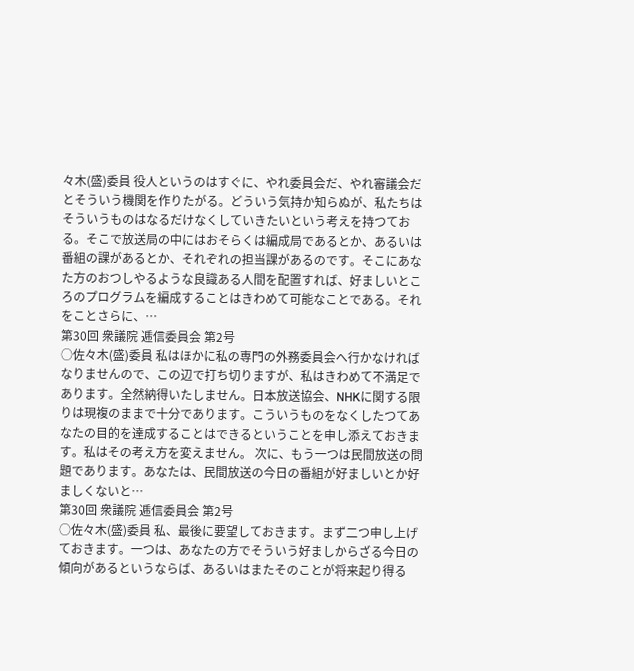々木(盛)委員 役人というのはすぐに、やれ委員会だ、やれ審議会だとそういう機関を作りたがる。どういう気持か知らぬが、私たちはそういうものはなるだけなくしていきたいという考えを持つておる。そこで放送局の中にはおそらくは編成局であるとか、あるいは番組の課があるとか、それぞれの担当課があるのです。そこにあなた方のおつしやるような良識ある人間を配置すれば、好ましいところのプログラムを編成することはきわめて可能なことである。それをことさらに、…
第30回 衆議院 逓信委員会 第2号
○佐々木(盛)委員 私はほかに私の専門の外務委員会へ行かなければなりませんので、この辺で打ち切りますが、私はきわめて不満足であります。全然納得いたしません。日本放送協会、NHKに関する限りは現複のままで十分であります。こういうものをなくしたつてあなたの目的を達成することはできるということを申し添えておきます。私はその考え方を変えません。 次に、もう一つは民間放送の問題であります。あなたは、民間放送の今日の番組が好ましいとか好ましくないと…
第30回 衆議院 逓信委員会 第2号
○佐々木(盛)委員 私、最後に要望しておきます。まず二つ申し上げておきます。一つは、あなたの方でそういう好ましからざる今日の傾向があるというならば、あるいはまたそのことが将来起り得る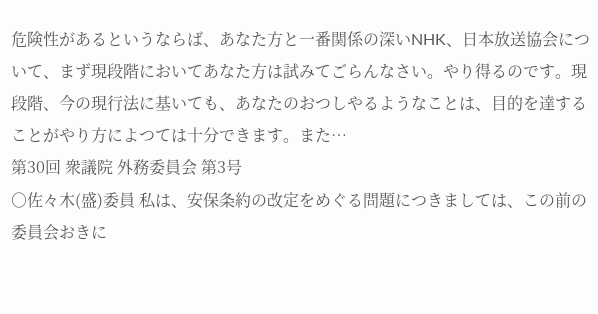危険性があるというならば、あなた方と一番関係の深いNHK、日本放送協会について、まず現段階においてあなた方は試みてごらんなさい。やり得るのです。現段階、今の現行法に基いても、あなたのおつしやるようなことは、目的を達することがやり方によつては十分できます。また…
第30回 衆議院 外務委員会 第3号
○佐々木(盛)委員 私は、安保条約の改定をめぐる問題につきましては、この前の委員会おきに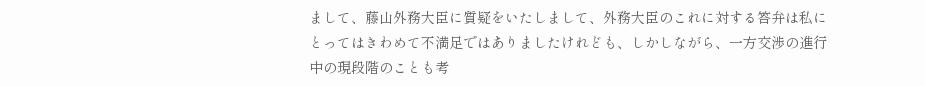まして、藤山外務大臣に質疑をいたしまして、外務大臣のこれに対する答弁は私にとってはきわめて不満足ではありましたけれども、しかしながら、一方交渉の進行中の現段階のことも考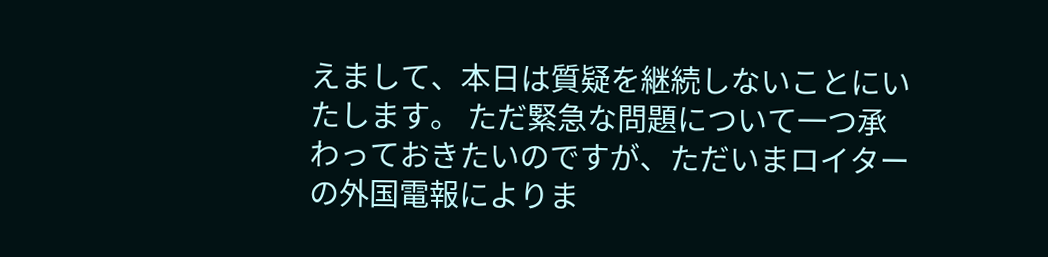えまして、本日は質疑を継続しないことにいたします。 ただ緊急な問題について一つ承わっておきたいのですが、ただいまロイターの外国電報によりま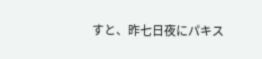すと、昨七日夜にパキス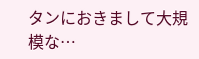タンにおきまして大規模な…